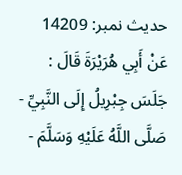حدیث نمبر: 14209
عَنْ أَبِي هُرَيْرَةَ قَالَ : جَلَسَ جِبْرِيلُ إِلَى النَّبِيِّ - صَلَّى اللَّهُ عَلَيْهِ وَسَلَّمَ -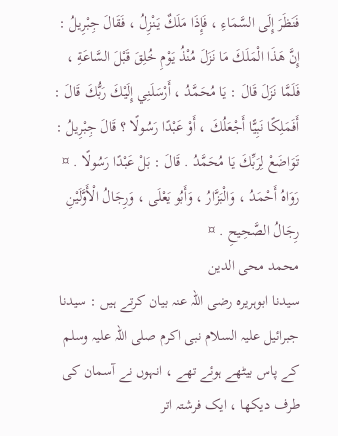فَنَظَرَ إِلَى السَّمَاءِ ، فَإِذَا مَلَكٌ يَنْزِلُ ، فَقَالَ جِبْرِيلُ : إِنَّ هَذَا الْمَلَكَ مَا نَزَلَ مُنْذُ يَوْمِ خُلِقَ قَبْلَ السَّاعَةِ ، فَلَمَّا نَزَلَ قَالَ : يَا مُحَمَّدُ ، أَرْسَلَنِي إِلَيْكَ رَبُّكَ قَالَ : أَفَمَلِكًا نَبِيًّا أَجْعَلُكَ ، أَوْ عَبْدًا رَسُولًا ؟ قَالَ جِبْرِيلُ : تَوَاضَعْ لِرَبِّكَ يَا مُحَمَّدُ . قَالَ : بَلْ عَبْدًا رَسُولًا . ¤ رَوَاهُ أَحْمَدُ ، وَالْبَزَّارُ ، وَأَبُو يَعْلَى ، وَرِجَالُ الْأَوَّلَيْنِ رِجَالُ الصَّحِيحِ . ¤
محمد محی الدین
سیدنا ابوہریرہ رضی اللہ عنہ بیان کرتے ہیں : سیدنا جبرائیل علیہ السلام نبی اکرم صلی اللہ علیہ وسلم کے پاس بیٹھے ہوئے تھے ، انہوں نے آسمان کی طرف دیکھا ، ایک فرشتہ اتر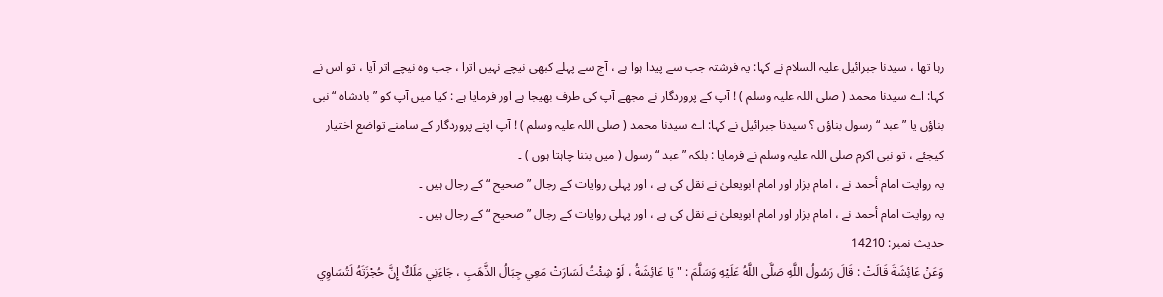رہا تھا ، سیدنا جبرائیل علیہ السلام نے کہا: یہ فرشتہ جب سے پیدا ہوا ہے ، آج سے پہلے کبھی نیچے نہیں اترا ، جب وہ نیچے اتر آیا ، تو اس نے کہا: اے سیدنا محمد ( صلی اللہ علیہ وسلم ) ! آپ کے پروردگار نے مجھے آپ کی طرف بھیجا ہے اور فرمایا ہے : کیا میں آپ کو ” بادشاہ “ نبی بناؤں یا ” عبد “ رسول بناؤں ؟ سیدنا جبرائیل نے کہا: اے سیدنا محمد ( صلی اللہ علیہ وسلم ) ! آپ اپنے پروردگار کے سامنے تواضع اختیار کیجئے ، تو نبی اکرم صلی اللہ علیہ وسلم نے فرمایا : بلکہ ” عبد “ رسول ( میں بننا چاہتا ہوں ) ۔
یہ روایت امام أحمد نے ، امام بزار اور امام ابویعلیٰ نے نقل کی ہے ، اور پہلی روایات کے رجال ” صحیح “ کے رجال ہیں ۔
یہ روایت امام أحمد نے ، امام بزار اور امام ابویعلیٰ نے نقل کی ہے ، اور پہلی روایات کے رجال ” صحیح “ کے رجال ہیں ۔
حدیث نمبر: 14210
وَعَنْ عَائِشَةَ قَالَتْ : قَالَ رَسُولُ اللَّهِ صَلَّى اللَّهُ عَلَيْهِ وَسَلَّمَ : " يَا عَائِشَةُ ، لَوْ شِئْتُ لَسَارَتْ مَعِي جِبَالُ الذَّهَبِ ، جَاءَنِي مَلَكٌ إِنَّ حُجْزَتَهُ لَتُسَاوِي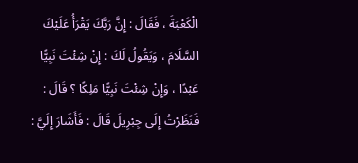الْكَعْبَةَ ، فَقَالَ : إِنَّ رَبَّكَ يَقْرَأُ عَلَيْكَ السَّلَامَ ، وَيَقُولُ لَكَ : إِنْ شِئْتَ نَبِيًّا عَبْدًا ، وَإِنْ شِئْتَ نَبِيًّا مَلِكًا ؟ قَالَ : فَنَظَرْتُ إِلَى جِبْرِيلَ قَالَ : فَأَشَارَ إِلَيَّ :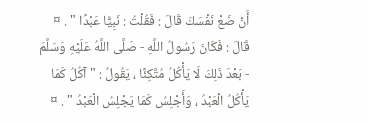أَنْ ضَعْ نَفْسَكَ قَالَ : فَقُلْتُ : نَبِيًّا عَبْدًا " . ¤ قَالَ : فَكَانَ رَسُولُ اللَّهِ - صَلَّى اللَّهُ عَلَيْهِ وَسَلَّمَ - بَعْدَ ذَلِكَ لَا يَأْكُلُ مُتَّكِئًا ، يَقُولُ : " آكُلُ كَمَا يَأْكُلُ الْعَبْدُ ، وَأَجْلِسُ كَمَا يَجْلِسُ الْعَبْدُ " . ¤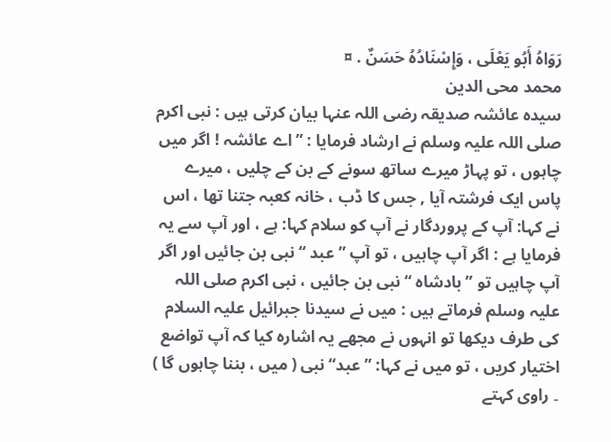رَوَاهُ أَبُو يَعْلَى ، وَإِسْنَادُهُ حَسَنٌ . ¤
محمد محی الدین
سیدہ عائشہ صدیقہ رضی اللہ عنہا بیان کرتی ہیں : نبی اکرم صلی اللہ علیہ وسلم نے ارشاد فرمایا : ” اے عائشہ ! اگر میں چاہوں ، تو پہاڑ میرے ساتھ سونے کے بن کے چلیں ، میرے پاس ایک فرشتہ آیا , جس کا ڈب ، خانہ کعبہ جتنا تھا ، اس نے کہا: آپ کے پروردگار نے آپ کو سلام کہا: ہے ، اور آپ سے یہ فرمایا ہے : اگر آپ چاہیں ، تو آپ ” عبد “ نبی بن جائیں اور اگر آپ چاہیں تو ” بادشاہ “ نبی بن جائیں ، نبی اکرم صلی اللہ علیہ وسلم فرماتے ہیں : میں نے سیدنا جبرائیل علیہ السلام کی طرف دیکھا تو انہوں نے مجھے یہ اشارہ کیا کہ آپ تواضع اختیار کریں ، تو میں نے کہا: ” عبد“ نبی ( میں ، بننا چاہوں گا ) ۔ راوی کہتے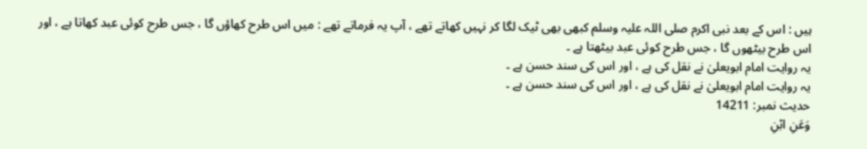ہیں : اس کے بعد نبی اکرم صلی اللہ علیہ وسلم کبھی بھی ٹیک لگا کر نہیں کھاتے تھے ، آپ یہ فرماتے تھے : میں اس طرح کھاؤں گا ، جس طرح کوئی عبد کھاتا ہے ، اور اس طرح بیٹھوں گا ، جس طرح کوئی عبد بیٹھتا ہے ۔
یہ روایت امام ابویعلیٰ نے نقل کی ہے ، اور اس کی سند حسن ہے ۔
یہ روایت امام ابویعلیٰ نے نقل کی ہے ، اور اس کی سند حسن ہے ۔
حدیث نمبر: 14211
وَعَنِ ابْنِ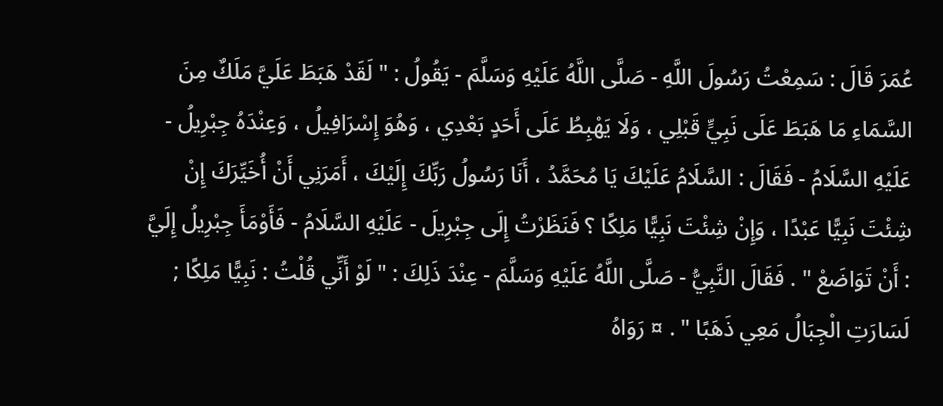عُمَرَ قَالَ : سَمِعْتُ رَسُولَ اللَّهِ - صَلَّى اللَّهُ عَلَيْهِ وَسَلَّمَ - يَقُولُ : " لَقَدْ هَبَطَ عَلَيَّ مَلَكٌ مِنَ السَّمَاءِ مَا هَبَطَ عَلَى نَبِيٍّ قَبْلِي ، وَلَا يَهْبِطُ عَلَى أَحَدٍ بَعْدِي ، وَهُوَ إِسْرَافِيلُ ، وَعِنْدَهُ جِبْرِيلُ - عَلَيْهِ السَّلَامُ - فَقَالَ : السَّلَامُ عَلَيْكَ يَا مُحَمَّدُ ، أَنَا رَسُولُ رَبِّكَ إِلَيْكَ ، أَمَرَنِي أَنْ أُخَيِّرَكَ إِنْ شِئْتَ نَبِيًّا عَبْدًا ، وَإِنْ شِئْتَ نَبِيًّا مَلِكًا ؟ فَنَظَرْتُ إِلَى جِبْرِيلَ - عَلَيْهِ السَّلَامُ - فَأَوْمَأَ جِبْرِيلُ إِلَيَّ : أَنْ تَوَاضَعْ " . فَقَالَ النَّبِيُّ - صَلَّى اللَّهُ عَلَيْهِ وَسَلَّمَ - عِنْدَ ذَلِكَ : " لَوْ أَنِّي قُلْتُ : نَبِيًّا مَلِكًا ; لَسَارَتِ الْجِبَالُ مَعِي ذَهَبًا " . ¤ رَوَاهُ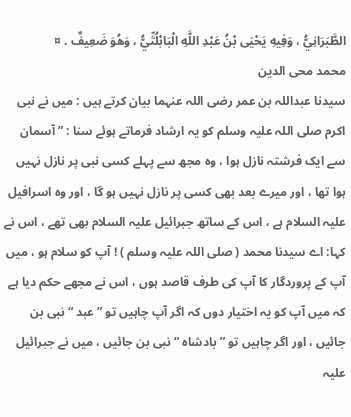الطَّبَرَانِيُّ ، وَفِيهِ يَحْيَى بْنُ عَبْدِ اللَّهِ الْبَابْلُتِّيُّ ، وَهُوَ ضَعِيفٌ . ¤
محمد محی الدین
سیدنا عبداللہ بن عمر رضی اللہ عنہما بیان کرتے ہیں : میں نے نبی اکرم صلی اللہ علیہ وسلم کو یہ ارشاد فرماتے ہوئے سنا : ” آسمان سے ایک فرشتہ نازل ہوا ، وہ مجھ سے پہلے کسی نبی پر نازل نہیں ہوا تھا ، اور میرے بعد بھی کسی پر نازل نہیں ہو گا ، اور وہ اسرافیل علیہ السلام ہے ، اس کے ساتھ جبرائیل علیہ السلام بھی تھے ، اس نے کہا: اے سیدنا محمد ( صلی اللہ علیہ وسلم ) ! آپ کو سلام ہو ، میں آپ کے پروردگار کا آپ کی طرف قاصد ہوں ، اس نے مجھے حکم دیا ہے کہ میں آپ کو یہ اختیار دوں کہ اگر آپ چاہیں تو ” عبد “ نبی بن جائیں ، اور اگر چاہیں تو ” بادشاہ “ نبی بن جائیں ، میں نے جبرائیل علیہ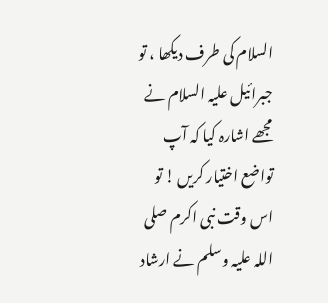السلام کی طرف دیکھا ، تو جبرائیل علیہ السلام نے مجھے اشارہ کیا کہ آپ تواضع اختیار کریں ! تو اس وقت نبی اکرم صلی اللہ علیہ وسلم نے ارشاد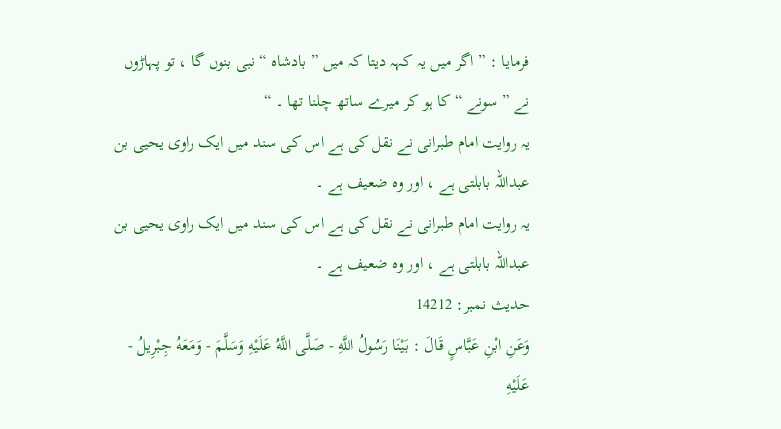فرمایا : ” اگر میں یہ کہہ دیتا کہ میں ” بادشاہ “ نبی بنوں گا ، تو پہاڑوں نے ” سونے “ کا ہو کر میرے ساتھ چلنا تھا ۔ “
یہ روایت امام طبرانی نے نقل کی ہے اس کی سند میں ایک راوی یحیی بن عبداللہ بابلتی ہے ، اور وہ ضعیف ہے ۔
یہ روایت امام طبرانی نے نقل کی ہے اس کی سند میں ایک راوی یحیی بن عبداللہ بابلتی ہے ، اور وہ ضعیف ہے ۔
حدیث نمبر: 14212
وَعَنِ ابْنِ عَبَّاسٍ قَالَ : بَيْنَا رَسُولُ اللَّهِ - صَلَّى اللَّهُ عَلَيْهِ وَسَلَّمَ - وَمَعَهُ جِبْرِيلُ - عَلَيْهِ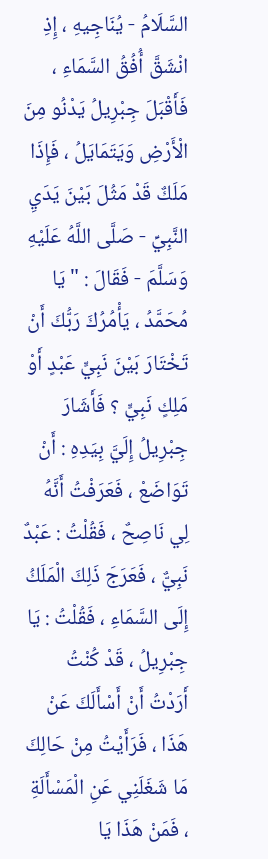السَّلَامُ - يُنَاجِيهِ ، إِذِ انْشَقَّ أُفُقُ السَّمَاءِ ، فَأَقْبَلَ جِبْرِيلُ يَدْنُو مِنَ الْأَرْضِ وَيَتَمَايَلُ ، فَإِذَا مَلَكٌ قَدْ مَثُلَ بَيْنَ يَدَيِ النَّبِيِّ - صَلَّى اللَّهُ عَلَيْهِ وَسَلَّمَ - فَقَالَ : " يَا مُحَمَّدُ ، يَأْمُرُكَ رَبُّكَ أَنْ تَخْتَارَ بَيْنَ نَبِيٍّ عَبْدٍ أَوْ مَلِكٍ نَبِيٍّ ؟ فَأَشَارَ جِبْرِيلُ إِلَيَّ بِيَدِهِ : أَنْ تَوَاضَعْ ، فَعَرَفْتُ أَنَّهُ لِي نَاصِحٌ ، فَقُلْتُ : عَبْدٌ نَبِيٌّ ، فَعَرَجَ ذَلِكَ الْمَلَكُ إِلَى السَّمَاءِ ، فَقُلْتُ : يَا جِبْرِيلُ ، قَدْ كُنْتُ أَرَدْتُ أَنْ أَسْأَلَكَ عَنْ هَذَا ، فَرَأَيْتُ مِنْ حَالِكَ مَا شَغَلَنِي عَنِ الْمَسْأَلَةِ ، فَمَنْ هَذَا يَا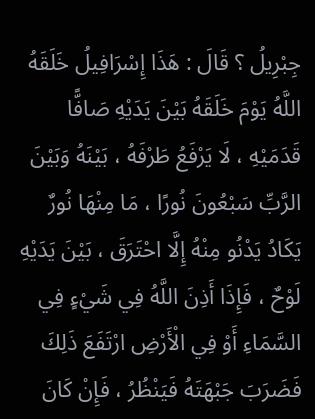جِبْرِيلُ ؟ قَالَ : هَذَا إِسْرَافِيلُ خَلَقَهُ اللَّهُ يَوْمَ خَلَقَهُ بَيْنَ يَدَيْهِ صَافًّا قَدَمَيْهِ ، لَا يَرْفَعُ طَرْفَهُ ، بَيْنَهُ وَبَيْنَ الرَّبِّ سَبْعُونَ نُورًا ، مَا مِنْهَا نُورٌ يَكَادُ يَدْنُو مِنْهُ إِلَّا احْتَرَقَ ، بَيْنَ يَدَيْهِ لَوْحٌ ، فَإِذَا أَذِنَ اللَّهُ فِي شَيْءٍ فِي السَّمَاءِ أَوْ فِي الْأَرْضِ ارْتَفَعَ ذَلِكَ فَضَرَبَ جَبْهَتَهُ فَيَنْظُرُ ، فَإِنْ كَانَ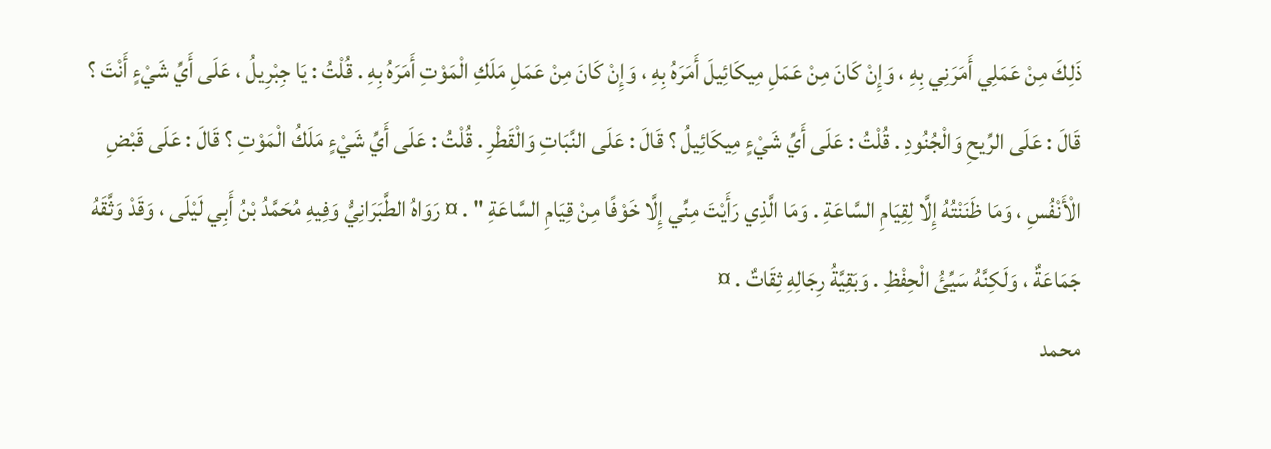ذَلِكَ مِنْ عَمَلِي أَمَرَنِي بِهِ ، وَإِنْ كَانَ مِنْ عَمَلِ مِيكَائِيلَ أَمَرَهُ بِهِ ، وَإِنْ كَانَ مِنْ عَمَلِ مَلَكِ الْمَوْتِ أَمَرَهُ بِهِ . قُلْتُ : يَا جِبْرِيلُ ، عَلَى أَيِّ شَيْءٍ أَنْتَ ؟ قَالَ : عَلَى الرِّيحِ وَالْجُنُودِ . قُلْتُ : عَلَى أَيِّ شَيْءٍ مِيكَائِيلُ ؟ قَالَ : عَلَى النَّبَاتِ وَالْقَطْرِ . قُلْتُ : عَلَى أَيِّ شَيْءٍ مَلَكُ الْمَوْتِ ؟ قَالَ : عَلَى قَبْضِ الْأَنْفُسِ ، وَمَا ظَنَنْتُهُ إِلَّا لِقِيَامِ السَّاعَةِ . وَمَا الَّذِي رَأَيْتَ مِنِّي إِلَّا خَوْفًا مِنْ قِيَامِ السَّاعَةِ " . ¤ رَوَاهُ الطَّبَرَانِيُّ وَفِيهِ مُحَمَّدُ بْنُ أَبِي لَيْلَى ، وَقَدْ وَثَّقَهُ جَمَاعَةٌ ، وَلَكِنَّهُ سَيِّئُ الْحِفْظِ . وَبَقِيَّةُ رِجَالِهِ ثِقَاتٌ . ¤
محمد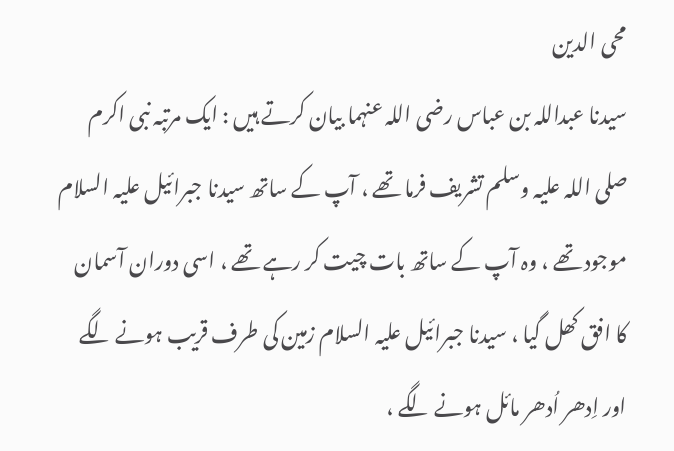محی الدین
سیدنا عبداللہ بن عباس رضی اللہ عنہما بیان کرتے ہیں : ایک مرتبہ نبی اکرم صلی اللہ علیہ وسلم تشریف فرما تھے ، آپ کے ساتھ سیدنا جبرائیل علیہ السلام موجود تھے ، وہ آپ کے ساتھ بات چیت کر رہے تھے ، اسی دوران آسمان کا افق کھل گیا ، سیدنا جبرائیل علیہ السلام زمین کی طرف قریب ہونے لگے اور اِدھر اُدھر مائل ہونے لگے ،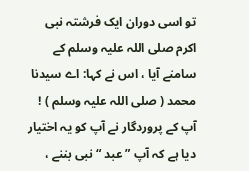تو اسی دوران ایک فرشتہ نبی اکرم صلی اللہ علیہ وسلم کے سامنے آیا ، اس نے کہا: اے سیدنا محمد ( صلی اللہ علیہ وسلم ) ! آپ کے پروردگار نے آپ کو یہ اختیار دیا ہے کہ آپ ” عبد “ نبی بننے ،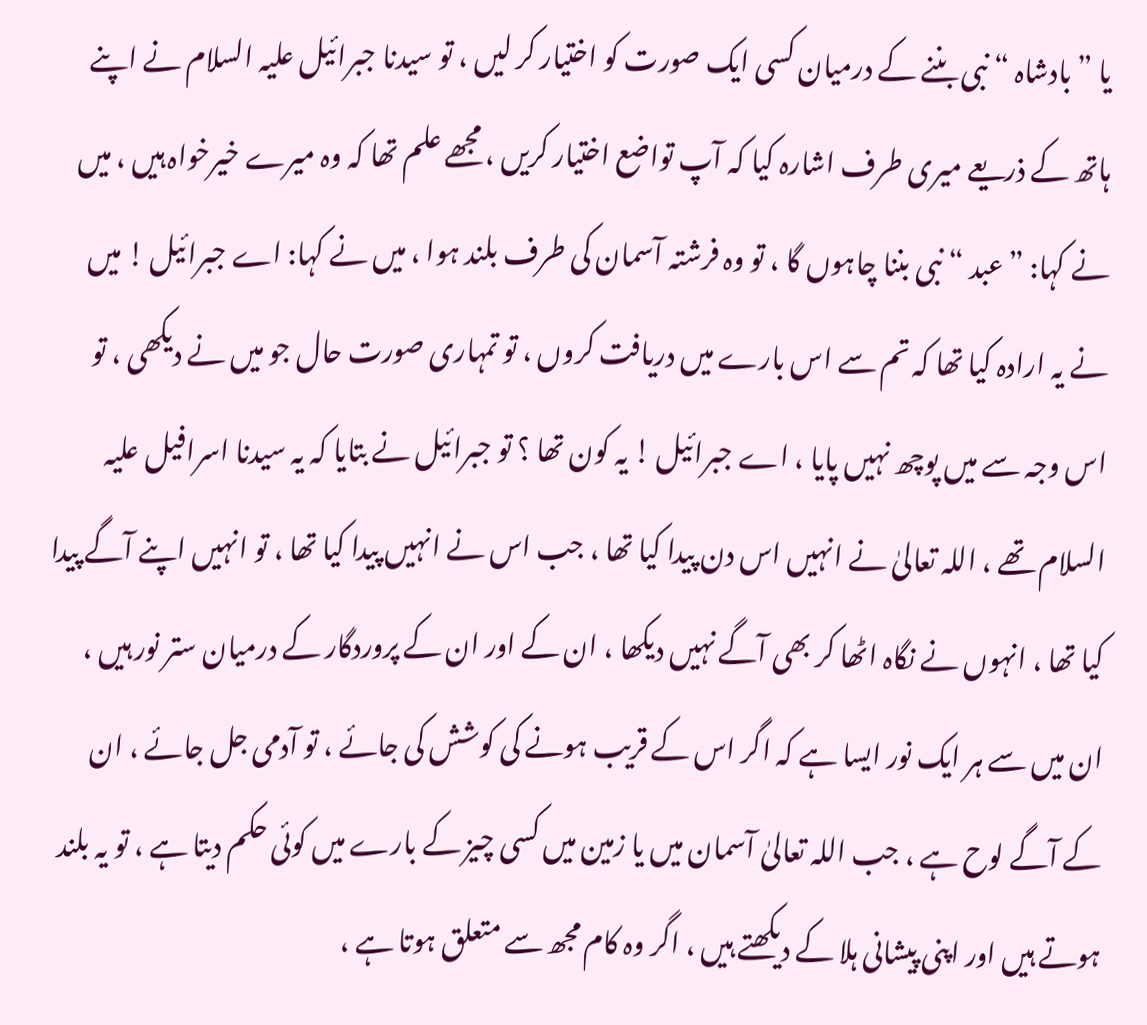یا ” بادشاہ “ نبی بننے کے درمیان کسی ایک صورت کو اختیار کر لیں ، تو سیدنا جبرائیل علیہ السلام نے اپنے ہاتھ کے ذریعے میری طرف اشارہ کیا کہ آپ تواضع اختیار کریں ، مجھے علم تھا کہ وہ میرے خیرخواہ ہیں ، میں نے کہا: ” عبد “ نبی بننا چاہوں گا ، تو وہ فرشتہ آسمان کی طرف بلند ہوا ، میں نے کہا: اے جبرائیل ! میں نے یہ ارادہ کیا تھا کہ تم سے اس بارے میں دریافت کروں ، تو تمہاری صورت حال جو میں نے دیکھی ، تو اس وجہ سے میں پوچھ نہیں پایا ، اے جبرائیل ! یہ کون تھا ؟ تو جبرائیل نے بتایا کہ یہ سیدنا اسرافیل علیہ السلام تھے ، اللہ تعالیٰ نے انہیں اس دن پیدا کیا تھا ، جب اس نے انہیں پیدا کیا تھا ، تو انہیں اپنے آگے پیدا کیا تھا ، انہوں نے نگاہ اٹھا کر بھی آگے نہیں دیکھا ، ان کے اور ان کے پروردگار کے درمیان ستر نور ہیں ، ان میں سے ہر ایک نور ایسا ہے کہ اگر اس کے قریب ہونے کی کوشش کی جائے ، تو آدمی جل جائے ، ان کے آگے لوح ہے ، جب اللہ تعالیٰ آسمان میں یا زمین میں کسی چیز کے بارے میں کوئی حکم دیتا ہے ، تو یہ بلند ہوتے ہیں اور اپنی پیشانی ہلا کے دیکھتے ہیں ، اگر وہ کام مجھ سے متعلق ہوتا ہے ،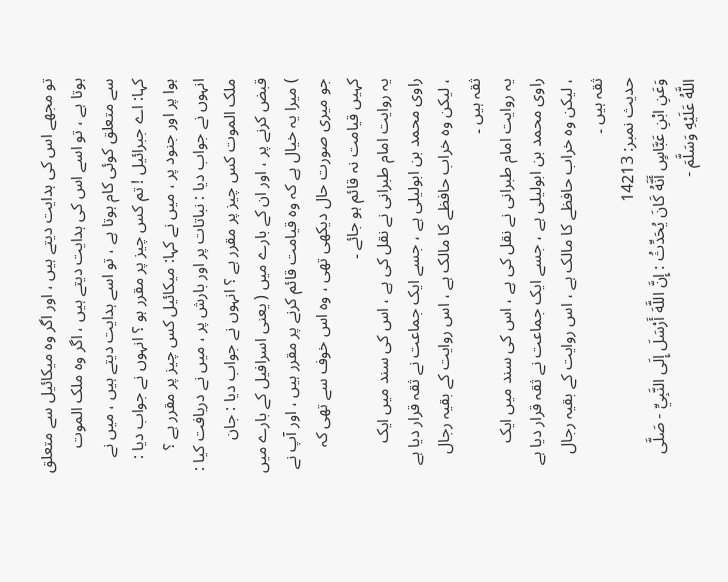تو مجھے اس کی ہدایت دیتے ہیں ، اور اگر وہ میکائیل سے متعلق ہوتا ہے ، تو اسے اس کی ہدایت دیتے ہیں ، اگر وہ ملک الموت سے متعلق کوئی کام ہوتا ہے ، تو اسے ہدایت دیتے ہیں ، میں نے کہا: اے جبرائیل ! تم کس چیز پر مقرر ہو ؟ انہوں نے جواب دیا : ہوا پر اور جنود پر ، میں نے کہا: میکائیل کس چیز پر مقرر ہے ؟ انہوں نے جواب دیا : نباتات پر اور بارش پر ، میں نے دریافت کیا : ملک الموت کس چیز پر مقرر ہے ؟ انہوں نے جواب دیا : جان قبض کرنے پر ، اور ان کے بارے میں ( یعنی اسرافیل کے بارے میں ) میرا یہ خیال ہے کہ وہ قیامت قائم کرنے پر مقرر ہیں ، اور آپ نے جو میری صورت حال دیکھی تھی ، وہ اس خوف سے تھی کہ کہیں قیامت نہ قائم ہو جائے ۔
یہ روایت امام طبرانی نے نقل کی ہے ، اس کی سند میں ایک راوی محمد بن ابولیلی ہے ، جسے ایک جماعت نے ثقہ قرار دیا ہے ، لیکن وہ خراب حافظے کا مالک ہے ، اس روایت کے بقیہ رجال ثقہ ہیں ۔
یہ روایت امام طبرانی نے نقل کی ہے ، اس کی سند میں ایک راوی محمد بن ابولیلی ہے ، جسے ایک جماعت نے ثقہ قرار دیا ہے ، لیکن وہ خراب حافظے کا مالک ہے ، اس روایت کے بقیہ رجال ثقہ ہیں ۔
حدیث نمبر: 14213
وَعَنِ ابْنِ عَبَّاسٍ أَنَّهُ كَانَ يُحَدِّثُ : إِنَّ اللَّهَ أَرْسَلَ إِلَى النَّبِيِّ - صَلَّى اللَّهُ عَلَيْهِ وَسَلَّمَ -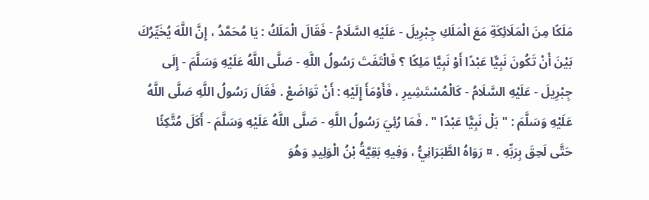مَلَكًا مِنَ الْمَلَائِكَةِ مَعَ الْمَلَكِ جِبْرِيلَ - عَلَيْهِ السَّلَامُ - فَقَالَ الْمَلَكُ : يَا مُحَمَّدُ ، إِنَّ اللَّهَ يُخَيِّرُكَ بَيْنَ أَنْ تَكُونَ نَبِيًّا عَبْدًا أَوْ نَبِيًّا مَلِكًا ؟ فَالْتَفَتَ رَسُولُ اللَّهِ - صَلَّى اللَّهُ عَلَيْهِ وَسَلَّمَ - إِلَى جِبْرِيلَ - عَلَيْهِ السَّلَامُ - كَالْمُسْتَشِيرِ ، فَأَوْمَأَ إِلَيْهِ : أَنْ تَوَاضَعْ . فَقَالَ رَسُولُ اللَّهِ صَلَّى اللَّهُ عَلَيْهِ وَسَلَّمَ : " بَلْ نَبِيًّا عَبْدًا " . فَمَا رُئِيَ رَسُولُ اللَّهِ - صَلَّى اللَّهُ عَلَيْهِ وَسَلَّمَ - أَكَلَ مُتَّكِئًا حَتَّى لَحِقَ بِرَبِّهِ . ¤ رَوَاهُ الطَّبَرَانِيُّ ، وَفِيهِ بَقِيَّةُ بْنُ الْوَلِيدِ وَهُوَ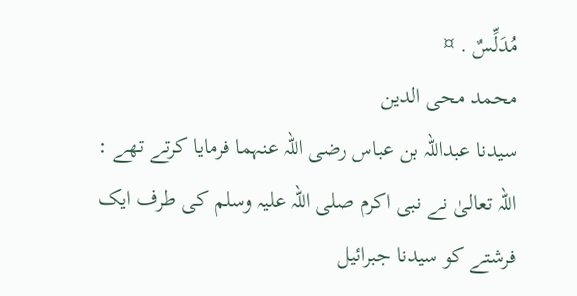مُدَلِّسٌ . ¤
محمد محی الدین
سیدنا عبداللہ بن عباس رضی اللہ عنہما فرمایا کرتے تھے : اللہ تعالیٰ نے نبی اکرم صلی اللہ علیہ وسلم کی طرف ایک فرشتے کو سیدنا جبرائیل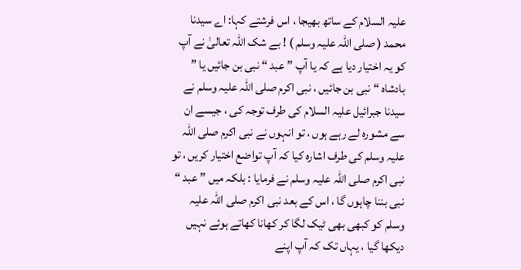علیہ السلام کے ساتھ بھیجا ، اس فرشتے کہا: اے سیدنا محمد ( صلی اللہ علیہ وسلم ) ! بے شک اللہ تعالیٰ نے آپ کو یہ اختیار دیا ہے کہ یا آپ ” عبد “ نبی بن جائیں یا ” بادشاہ “ نبی بن جائیں ، نبی اکرم صلی اللہ علیہ وسلم نے سیدنا جبرائیل علیہ السلام کی طرف توجہ کی ، جیسے ان سے مشورہ لے رہے ہوں ، تو انہوں نے نبی اکرم صلی اللہ علیہ وسلم کی طرف اشارہ کیا کہ آپ تواضع اختیار کریں ، تو نبی اکرم صلی اللہ علیہ وسلم نے فرمایا : بلکہ میں ” عبد “ نبی بننا چاہوں گا ، اس کے بعد نبی اکرم صلی اللہ علیہ وسلم کو کبھی بھی ٹیک لگا کر کھانا کھاتے ہوئے نہیں دیکھا گیا ، یہاں تک کہ آپ اپنے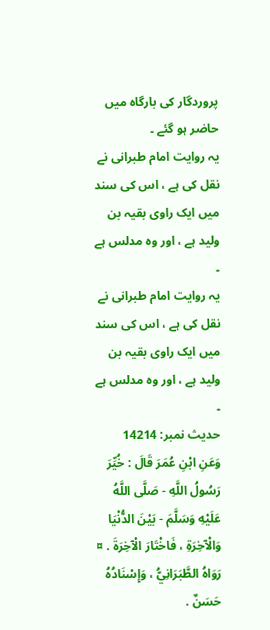پروردگار کی بارگاہ میں حاضر ہو گئے ۔
یہ روایت امام طبرانی نے نقل کی ہے ، اس کی سند میں ایک راوی بقیہ بن ولید ہے ، اور وہ مدلس ہے ۔
یہ روایت امام طبرانی نے نقل کی ہے ، اس کی سند میں ایک راوی بقیہ بن ولید ہے ، اور وہ مدلس ہے ۔
حدیث نمبر: 14214
وَعَنِ ابْنِ عُمَرَ قَالَ : خُيِّرَ رَسُولُ اللَّهِ - صَلَّى اللَّهُ عَلَيْهِ وَسَلَّمَ - بَيْنَ الدُّنْيَا وَالْآخِرَةِ ، فَاخْتَارَ الْآخِرَةَ . ¤ رَوَاهُ الطَّبَرَانِيُّ ، وَإِسْنَادُهُ حَسَنٌ .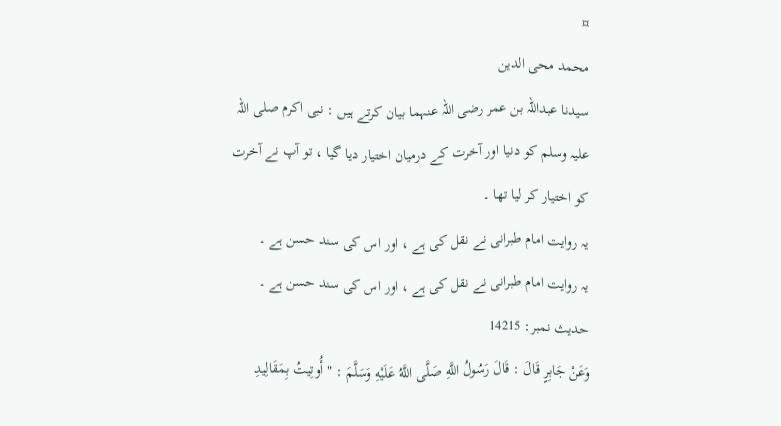¤
محمد محی الدین
سیدنا عبداللہ بن عمر رضی اللہ عنہما بیان کرتے ہیں : نبی اکرم صلی اللہ علیہ وسلم کو دنیا اور آخرت کے درمیان اختیار دیا گیا ، تو آپ نے آخرت کو اختیار کر لیا تھا ۔
یہ روایت امام طبرانی نے نقل کی ہے ، اور اس کی سند حسن ہے ۔
یہ روایت امام طبرانی نے نقل کی ہے ، اور اس کی سند حسن ہے ۔
حدیث نمبر: 14215
وَعَنْ جَابِرٍ قَالَ : قَالَ رَسُولُ اللَّهِ صَلَّى اللَّهُ عَلَيْهِ وَسَلَّمَ : " أُوتِيتُ بِمَقَالِيدِ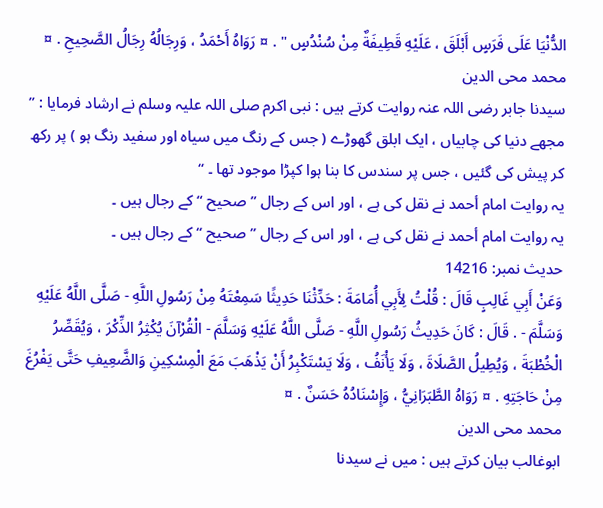الدُّنْيَا عَلَى فَرَسٍ أَبْلَقَ ، عَلَيْهِ قَطِيفَةٌ مِنْ سُنْدُسٍ " . ¤ رَوَاهُ أَحْمَدُ ، وَرِجَالُهُ رِجَالُ الصَّحِيحِ . ¤
محمد محی الدین
سیدنا جابر رضی اللہ عنہ روایت کرتے ہیں : نبی اکرم صلی اللہ علیہ وسلم نے ارشاد فرمایا : ” مجھے دنیا کی چابیاں ، ایک ابلق گھوڑے ( جس کے رنگ میں سیاہ اور سفید رنگ ہو ) پر رکھ کر پیش کی گئیں ، جس پر سندس کا بنا ہوا کپڑا موجود تھا ۔ “
یہ روایت امام أحمد نے نقل کی ہے ، اور اس کے رجال ” صحیح “ کے رجال ہیں ۔
یہ روایت امام أحمد نے نقل کی ہے ، اور اس کے رجال ” صحیح “ کے رجال ہیں ۔
حدیث نمبر: 14216
وَعَنْ أَبِي غَالِبٍ قَالَ : قُلْتُ لِأَبِي أُمَامَةَ : حَدِّثْنَا حَدِيثًا سَمِعْتَهُ مِنْ رَسُولِ اللَّهِ - صَلَّى اللَّهُ عَلَيْهِ وَسَلَّمَ - . قَالَ : كَانَ حَدِيثُ رَسُولِ اللَّهِ - صَلَّى اللَّهُ عَلَيْهِ وَسَلَّمَ - الْقُرْآنَ يُكْثِرُ الذِّكْرَ ، وَيُقَصِّرُ الْخُطْبَةَ ، وَيُطِيلُ الصَّلَاةَ ، وَلَا يَأْنَفُ ، وَلَا يَسْتَكْبِرُ أَنْ يَذْهَبَ مَعَ الْمِسْكِينِ وَالضَّعِيفِ حَتَّى يَفْرُغَ مِنْ حَاجَتِهِ . ¤ رَوَاهُ الطَّبَرَانِيُّ ، وَإِسْنَادُهُ حَسَنٌ . ¤
محمد محی الدین
ابوغالب بیان کرتے ہیں : میں نے سیدنا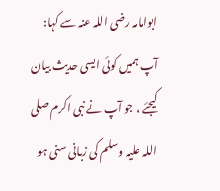ابوامامہ رضی اللہ عنہ سے کہا: آپ ہمیں کوئی ایسی حدیث بیان کیجئے ، جو آپ نے نبی اکرم صلی اللہ علیہ وسلم کی زبانی سنی ہو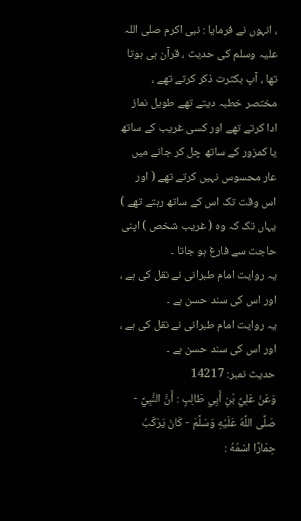، انہوں نے فرمایا : نبی اکرم صلی اللہ علیہ وسلم کی حدیث ، قرآن ہی ہوتا تھا ، آپ بکثرت ذکر کرتے تھے ، مختصر خطبہ دیتے تھے طویل نماز ادا کرتے تھے اور کسی غریب کے ساتھ یا کمزور کے ساتھ چل کر جانے میں عار محسوس نہیں کرتے تھے ( اور اس وقت تک اس کے ساتھ رہتے تھے ) یہاں تک کہ وہ ( غریب شخص ) اپنی حاجت سے فارغ ہو جاتا ۔
یہ روایت امام طبرانی نے نقل کی ہے ، اور اس کی سند حسن ہے ۔
یہ روایت امام طبرانی نے نقل کی ہے ، اور اس کی سند حسن ہے ۔
حدیث نمبر: 14217
وَعَنْ عَلِيِّ بْنِ أَبِي طَالِبٍ : أَنَّ النَّبِيَّ - صَلَّى اللَّهُ عَلَيْهِ وَسَلَّمَ - كَانَ يَرْكَبُ حِمَارًا اسْمُهُ :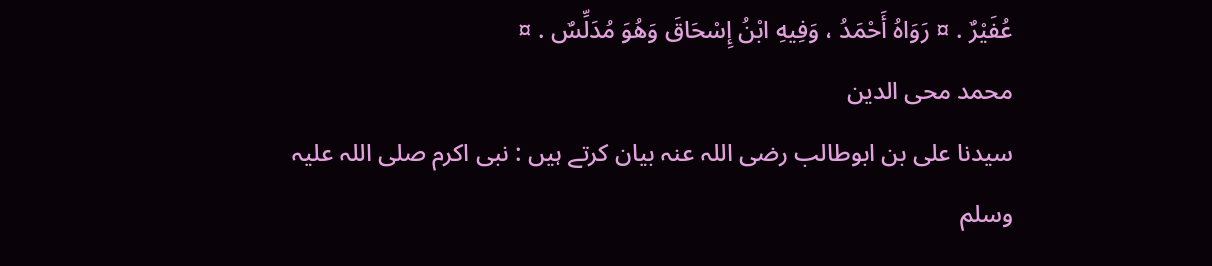عُفَيْرٌ . ¤ رَوَاهُ أَحْمَدُ ، وَفِيهِ ابْنُ إِسْحَاقَ وَهُوَ مُدَلِّسٌ . ¤
محمد محی الدین
سیدنا علی بن ابوطالب رضی اللہ عنہ بیان کرتے ہیں : نبی اکرم صلی اللہ علیہ وسلم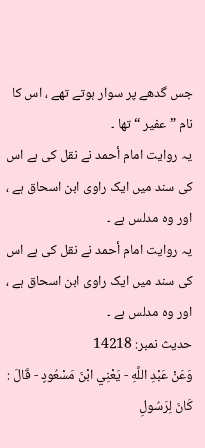جس گدھے پر سوار ہوتے تھے ، اس کا نام ” عفیر “ تھا ۔
یہ روایت امام أحمد نے نقل کی ہے اس کی سند میں ایک راوی ابن اسحاق ہے ، اور وہ مدلس ہے ۔
یہ روایت امام أحمد نے نقل کی ہے اس کی سند میں ایک راوی ابن اسحاق ہے ، اور وہ مدلس ہے ۔
حدیث نمبر: 14218
وَعَنْ عَبْدِ اللَّهِ - يَعْنِي ابْنَ مَسْعُودٍ - قَالَ : كَانَ لِرَسُولِ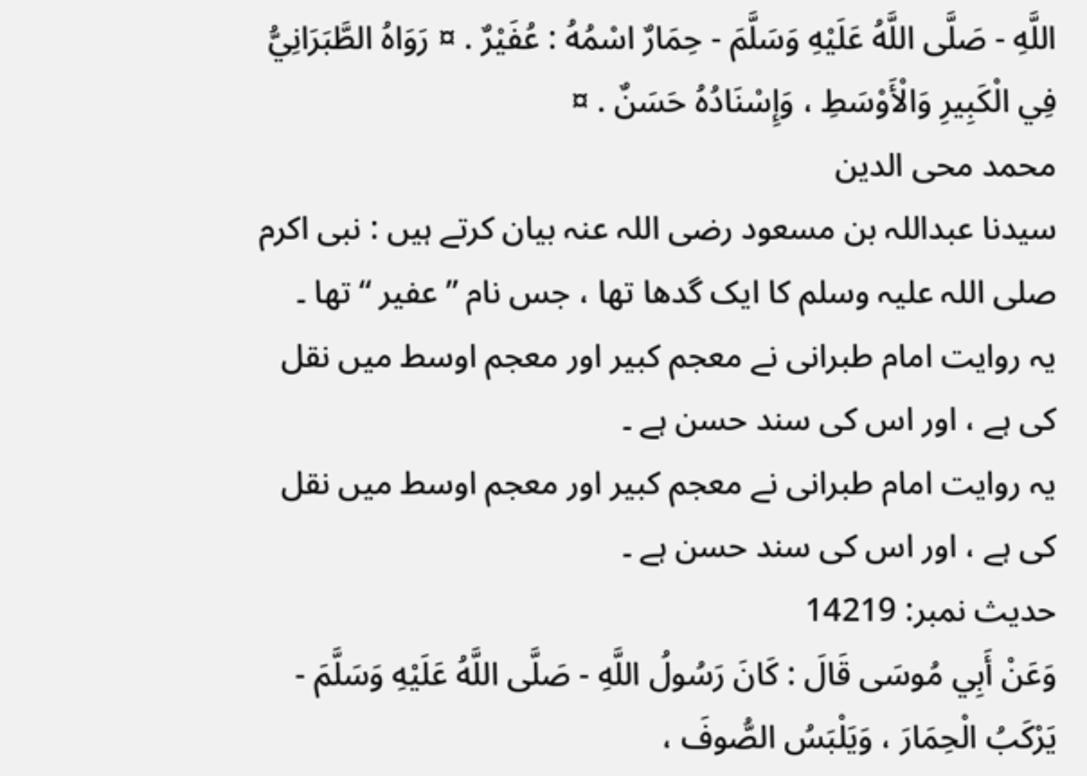اللَّهِ - صَلَّى اللَّهُ عَلَيْهِ وَسَلَّمَ - حِمَارٌ اسْمُهُ : عُفَيْرٌ . ¤ رَوَاهُ الطَّبَرَانِيُّ فِي الْكَبِيرِ وَالْأَوْسَطِ ، وَإِسْنَادُهُ حَسَنٌ . ¤
محمد محی الدین
سیدنا عبداللہ بن مسعود رضی اللہ عنہ بیان کرتے ہیں : نبی اکرم صلی اللہ علیہ وسلم کا ایک گدھا تھا ، جس نام ” عفیر “ تھا ۔
یہ روایت امام طبرانی نے معجم کبیر اور معجم اوسط میں نقل کی ہے ، اور اس کی سند حسن ہے ۔
یہ روایت امام طبرانی نے معجم کبیر اور معجم اوسط میں نقل کی ہے ، اور اس کی سند حسن ہے ۔
حدیث نمبر: 14219
وَعَنْ أَبِي مُوسَى قَالَ : كَانَ رَسُولُ اللَّهِ - صَلَّى اللَّهُ عَلَيْهِ وَسَلَّمَ - يَرْكَبُ الْحِمَارَ ، وَيَلْبَسُ الصُّوفَ ،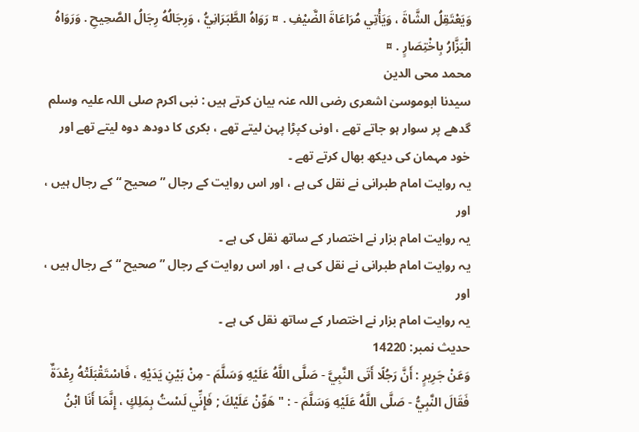وَيَعْتَقِلُ الشَّاةَ ، وَيَأْتِي مُرَاعَاةَ الضَّيْفِ . ¤ رَوَاهُ الطَّبَرَانِيُّ ، وَرِجَالُهُ رِجَالُ الصَّحِيحِ . وَرَوَاهُ الْبَزَّارُ بِاخْتِصَارٍ . ¤
محمد محی الدین
سیدنا ابوموسیٰ اشعری رضی اللہ عنہ بیان کرتے ہیں : نبی اکرم صلی اللہ علیہ وسلم گدھے پر سوار ہو جاتے تھے ، اونی کپڑا پہن لیتے تھے ، بکری کا دودھ دوہ لیتے تھے اور خود مہمان کی دیکھ بھال کرتے تھے ۔
یہ روایت امام طبرانی نے نقل کی ہے ، اور اس روایت کے رجال ” صحیح “ کے رجال ہیں ، اور
یہ روایت امام بزار نے اختصار کے ساتھ نقل کی ہے ۔
یہ روایت امام طبرانی نے نقل کی ہے ، اور اس روایت کے رجال ” صحیح “ کے رجال ہیں ، اور
یہ روایت امام بزار نے اختصار کے ساتھ نقل کی ہے ۔
حدیث نمبر: 14220
وَعَنْ جَرِيرٍ : أَنَّ رَجُلًا أَتَى النَّبِيَّ - صَلَّى اللَّهُ عَلَيْهِ وَسَلَّمَ - مِنْ بَيْنِ يَدَيْهِ ، فَاسْتَقْبَلَتْهُ رِعْدَةٌ فَقَالَ النَّبِيُّ - صَلَّى اللَّهُ عَلَيْهِ وَسَلَّمَ - : " هَوِّنْ عَلَيْكَ ; فَإِنِّي لَسْتُ بِمَلِكٍ ، إِنَّمَا أَنَا ابْنُ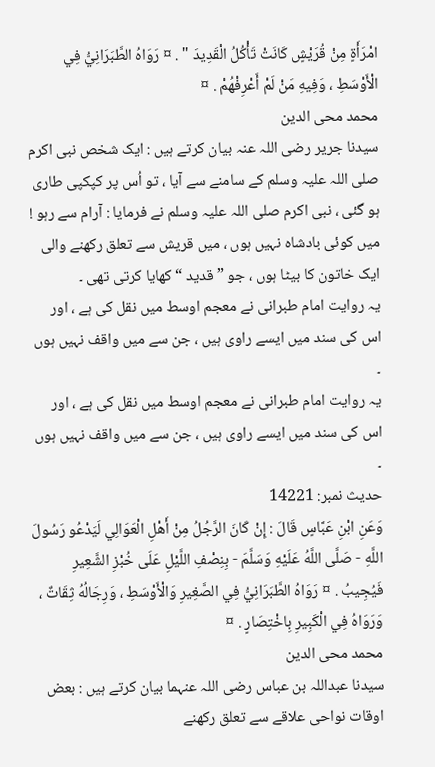امْرَأَةٍ مِنْ قُرَيْشٍ كَانَتْ تَأْكُلُ الْقَدِيدَ " . ¤ رَوَاهُ الطَّبَرَانِيُّ فِي الْأَوْسَطِ ، وَفِيهِ مَنْ لَمْ أَعْرِفْهُمْ . ¤
محمد محی الدین
سیدنا جریر رضی اللہ عنہ بیان کرتے ہیں : ایک شخص نبی اکرم صلی اللہ علیہ وسلم کے سامنے سے آیا ، تو اُس پر کپکپی طاری ہو گئی ، نبی اکرم صلی اللہ علیہ وسلم نے فرمایا : آرام سے رہو ! میں کوئی بادشاہ نہیں ہوں ، میں قریش سے تعلق رکھنے والی ایک خاتون کا بیٹا ہوں ، جو ” قدید “ کھایا کرتی تھی ۔
یہ روایت امام طبرانی نے معجم اوسط میں نقل کی ہے ، اور اس کی سند میں ایسے راوی ہیں ، جن سے میں واقف نہیں ہوں ۔
یہ روایت امام طبرانی نے معجم اوسط میں نقل کی ہے ، اور اس کی سند میں ایسے راوی ہیں ، جن سے میں واقف نہیں ہوں ۔
حدیث نمبر: 14221
وَعَنِ ابْنِ عَبَّاسٍ قَالَ : إِنْ كَانَ الرَّجُلُ مِنْ أَهْلِ الْعَوَالِي لَيَدْعُو رَسُولَ اللَّهِ - صَلَّى اللَّهُ عَلَيْهِ وَسَلَّمَ - بِنِصْفِ اللَّيْلِ عَلَى خُبْزِ الشَّعِيرِ فَيُجِيبُ . ¤ رَوَاهُ الطَّبَرَانِيُّ فِي الصَّغِيرِ وَالْأَوْسَطِ ، وَرِجَالُهُ ثِقَاتٌ ، وَرَوَاهُ فِي الْكَبِيرِ بِاخْتِصَارٍ . ¤
محمد محی الدین
سیدنا عبداللہ بن عباس رضی اللہ عنہما بیان کرتے ہیں : بعض اوقات نواحی علاقے سے تعلق رکھنے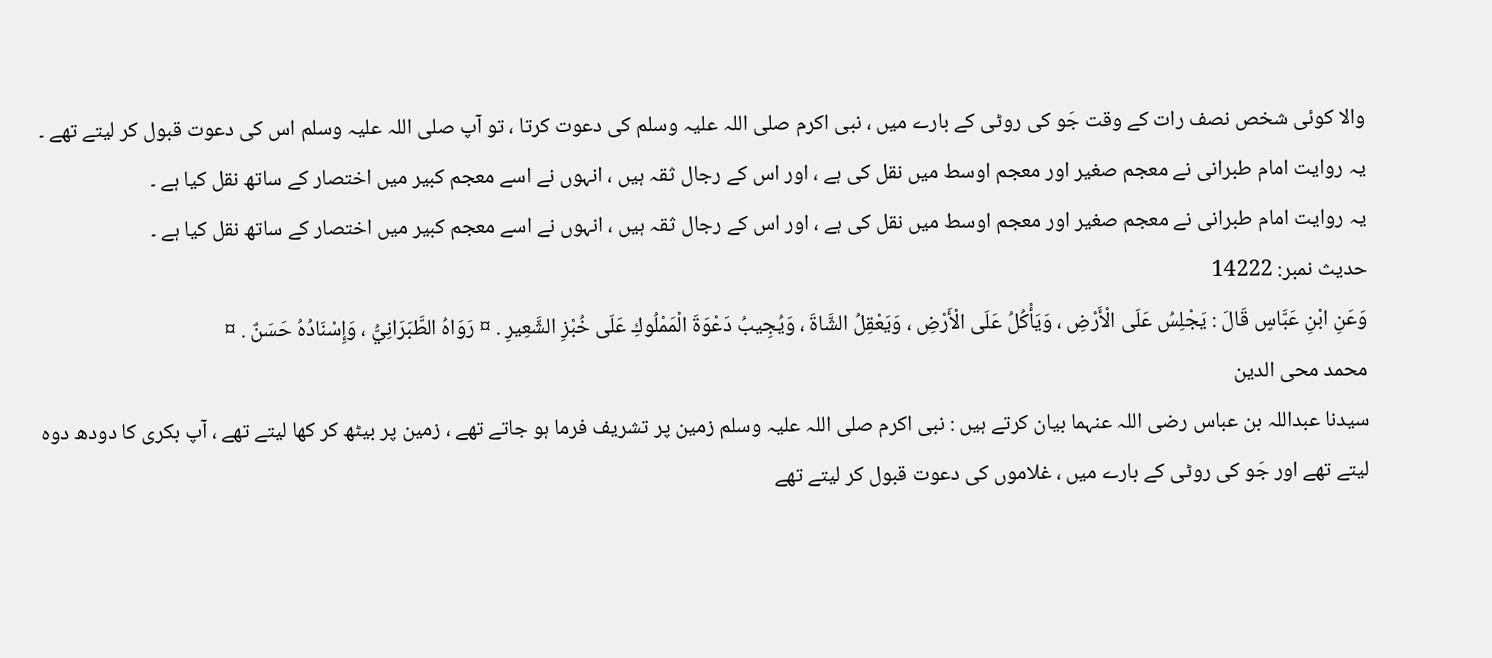والا کوئی شخص نصف رات کے وقت جَو کی روٹی کے بارے میں ، نبی اکرم صلی اللہ علیہ وسلم کی دعوت کرتا ، تو آپ صلی اللہ علیہ وسلم اس کی دعوت قبول کر لیتے تھے ۔
یہ روایت امام طبرانی نے معجم صغیر اور معجم اوسط میں نقل کی ہے ، اور اس کے رجال ثقہ ہیں ، انہوں نے اسے معجم کبیر میں اختصار کے ساتھ نقل کیا ہے ۔
یہ روایت امام طبرانی نے معجم صغیر اور معجم اوسط میں نقل کی ہے ، اور اس کے رجال ثقہ ہیں ، انہوں نے اسے معجم کبیر میں اختصار کے ساتھ نقل کیا ہے ۔
حدیث نمبر: 14222
وَعَنِ ابْنِ عَبَّاسٍ قَالَ : يَجْلِسُ عَلَى الْأَرْضِ ، وَيَأْكُلُ عَلَى الْأَرْضِ ، وَيَعْقِلُ الشَّاةَ ، وَيُجِيبُ دَعْوَةَ الْمَمْلُوكِ عَلَى خُبْزِ الشَّعِيرِ . ¤ رَوَاهُ الطَّبَرَانِيُّ ، وَإِسْنَادُهُ حَسَنٌ . ¤
محمد محی الدین
سیدنا عبداللہ بن عباس رضی اللہ عنہما بیان کرتے ہیں : نبی اکرم صلی اللہ علیہ وسلم زمین پر تشریف فرما ہو جاتے تھے ، زمین پر بیٹھ کر کھا لیتے تھے ، آپ بکری کا دودھ دوہ لیتے تھے اور جَو کی روٹی کے بارے میں ، غلاموں کی دعوت قبول کر لیتے تھے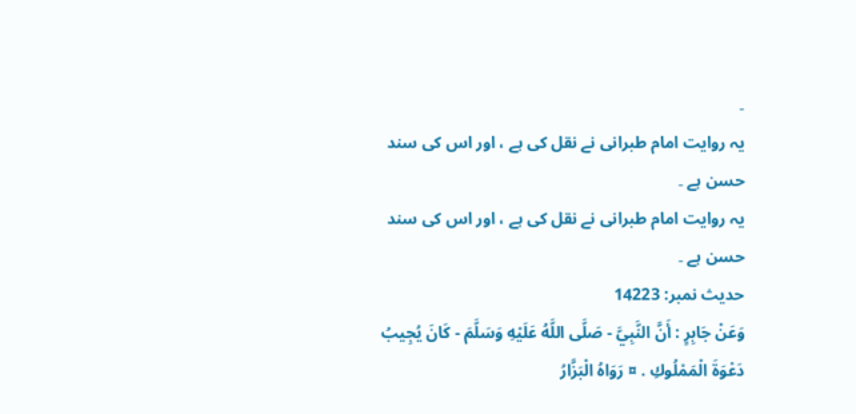۔
یہ روایت امام طبرانی نے نقل کی ہے ، اور اس کی سند حسن ہے ۔
یہ روایت امام طبرانی نے نقل کی ہے ، اور اس کی سند حسن ہے ۔
حدیث نمبر: 14223
وَعَنْ جَابِرٍ : أَنَّ النَّبِيَّ - صَلَّى اللَّهُ عَلَيْهِ وَسَلَّمَ - كَانَ يُجِيبُ دَعْوَةَ الْمَمْلُوكِ . ¤ رَوَاهُ الْبَزَّارُ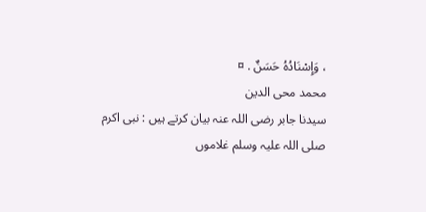، وَإِسْنَادُهُ حَسَنٌ . ¤
محمد محی الدین
سیدنا جابر رضی اللہ عنہ بیان کرتے ہیں : نبی اکرم صلی اللہ علیہ وسلم غلاموں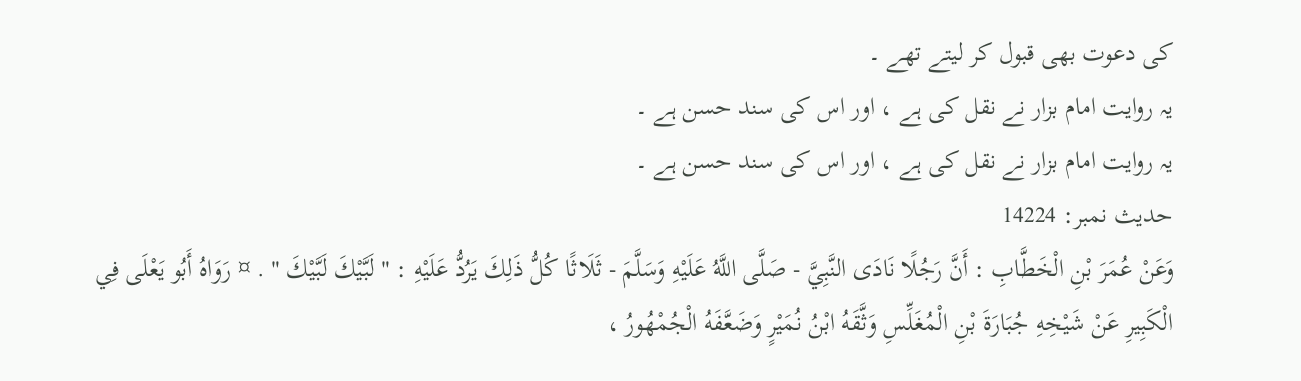کی دعوت بھی قبول کر لیتے تھے ۔
یہ روایت امام بزار نے نقل کی ہے ، اور اس کی سند حسن ہے ۔
یہ روایت امام بزار نے نقل کی ہے ، اور اس کی سند حسن ہے ۔
حدیث نمبر: 14224
وَعَنْ عُمَرَ بْنِ الْخَطَّابِ : أَنَّ رَجُلًا نَادَى النَّبِيَّ - صَلَّى اللَّهُ عَلَيْهِ وَسَلَّمَ - ثَلَاثًا كُلُّ ذَلِكَ يَرُدُّ عَلَيْهِ : " لَبَّيْكَ لَبَّيْكَ " . ¤ رَوَاهُ أَبُو يَعْلَى فِي الْكَبِيرِ عَنْ شَيْخِهِ جُبَارَةَ بْنِ الْمُغَلِّسِ وَثَّقَهُ ابْنُ نُمَيْرٍ وَضَعَّفَهُ الْجُمْهُورُ ،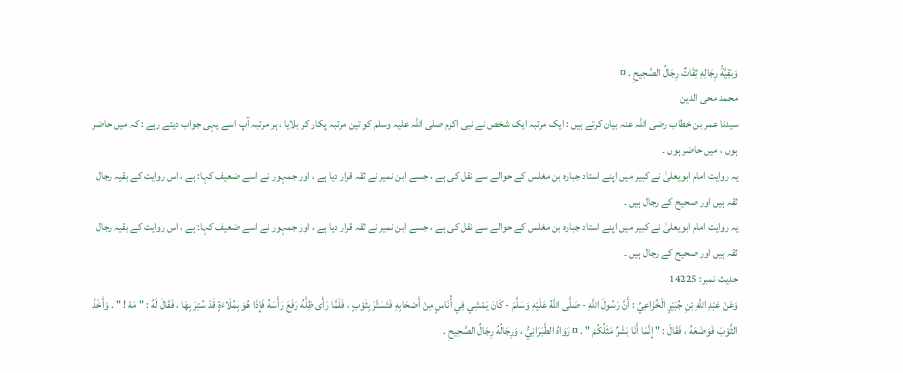وَبَقِيَّةُ رِجَالِهِ ثِقَاتٌ رِجَالُ الصَّحِيحِ . ¤
محمد محی الدین
سیدنا عمر بن خطاب رضی اللہ عنہ بیان کرتے ہیں : ایک مرتبہ ایک شخص نے نبی اکرم صلی اللہ علیہ وسلم کو تین مرتبہ پکار کر بلایا ، ہر مرتبہ آپ اسے یہی جواب دیتے رہے : کہ میں حاضر ہوں ، میں حاضر ہوں ۔
یہ روایت امام ابویعلیٰ نے کبیر میں اپنے استاد جبارہ بن مغلس کے حوالے سے نقل کی ہے ، جسے ابن نمیر نے ثقہ قرار دیا ہے ، اور جمہور نے اسے ضعیف کہا: ہے ، اس روایت کے بقیہ رجال ثقہ ہیں اور صحیح کے رجال ہیں ۔
یہ روایت امام ابویعلیٰ نے کبیر میں اپنے استاد جبارہ بن مغلس کے حوالے سے نقل کی ہے ، جسے ابن نمیر نے ثقہ قرار دیا ہے ، اور جمہور نے اسے ضعیف کہا: ہے ، اس روایت کے بقیہ رجال ثقہ ہیں اور صحیح کے رجال ہیں ۔
حدیث نمبر: 14225
وَعَنْ عَبْدِ اللَّهِ بْنِ جُبَيْرٍ الْخُزَاعِيِّ : أَنَّ رَسُولَ اللَّهِ - صَلَّى اللَّهُ عَلَيْهِ وَسَلَّمَ - كَانَ يَمْشِي فِي أُنَاسٍ مِنْ أَصْحَابِهِ فَتَسَتَّرَ بِثَوْبٍ ، فَلَمَّا رَأَى ظِلَّهُ رَفَعَ رَأْسَهُ فَإِذَا هُوَ بِمُلَاءَةٍ قَدْ سُتِرَ بِهَا ، فَقَالَ لَهُ : " مَهْ ! " . وَأَخَذَ الثَّوْبَ فَوَضَعَهُ ، فَقَالَ : " إِنَّمَا أَنَا بَشَرٌ مَثَلُكُمْ " . ¤ رَوَاهُ الطَّبَرَانِيُّ ، وَرِجَالُهُ رِجَالُ الصَّحِيحِ .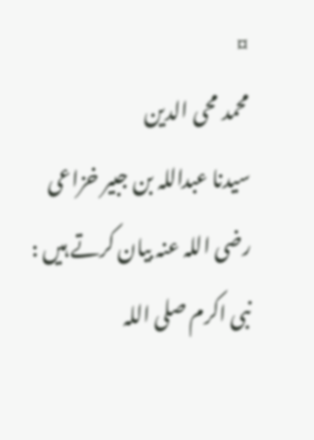¤
محمد محی الدین
سیدنا عبداللہ بن جبیر خزاعی رضی اللہ عنہ بیان کرتے ہیں : نبی اکرم صلی اللہ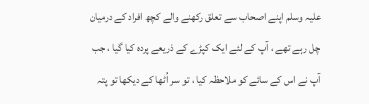علیہ وسلم اپنے اصحاب سے تعلق رکھنے والے کچھ افراد کے درمیان چل رہے تھے ، آپ کے لئے ایک کپڑے کے ذریعے پردہ کیا گیا ، جب آپ نے اس کے سائے کو ملاحظہ کیا ، تو سر اُٹھا کے دیکھا تو پتہ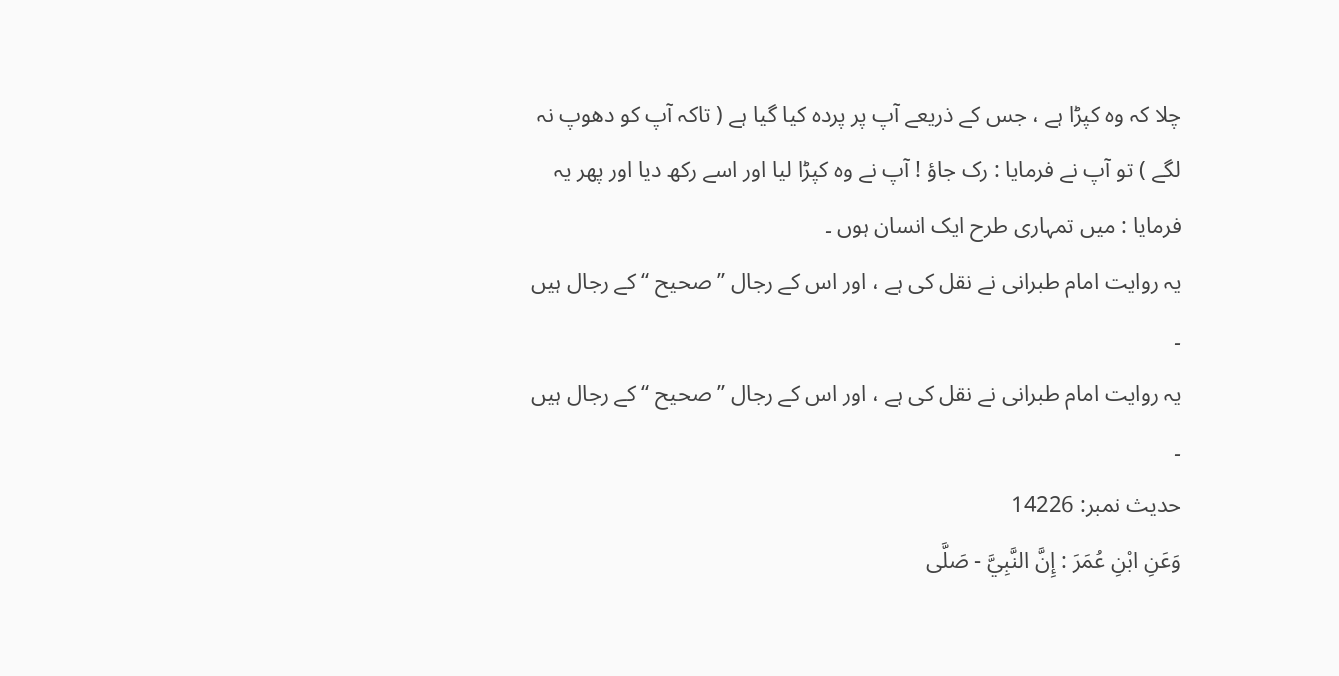چلا کہ وہ کپڑا ہے ، جس کے ذریعے آپ پر پردہ کیا گیا ہے ( تاکہ آپ کو دھوپ نہ لگے ) تو آپ نے فرمایا : رک جاؤ ! آپ نے وہ کپڑا لیا اور اسے رکھ دیا اور پھر یہ فرمایا : میں تمہاری طرح ایک انسان ہوں ۔
یہ روایت امام طبرانی نے نقل کی ہے ، اور اس کے رجال ” صحیح “ کے رجال ہیں ۔
یہ روایت امام طبرانی نے نقل کی ہے ، اور اس کے رجال ” صحیح “ کے رجال ہیں ۔
حدیث نمبر: 14226
وَعَنِ ابْنِ عُمَرَ : إِنَّ النَّبِيَّ - صَلَّى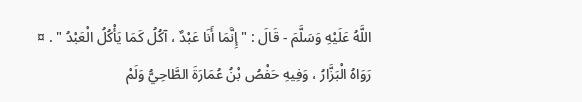اللَّهُ عَلَيْهِ وَسَلَّمَ - قَالَ : " إِنَّمَا أَنَا عَبْدٌ ، آكُلُ كَمَا يَأْكُلُ الْعَبْدُ " . ¤ رَوَاهُ الْبَزَّارُ ، وَفِيهِ حَفْصُ بْنُ عُمَارَةَ الطَّاحِيُّ وَلَمْ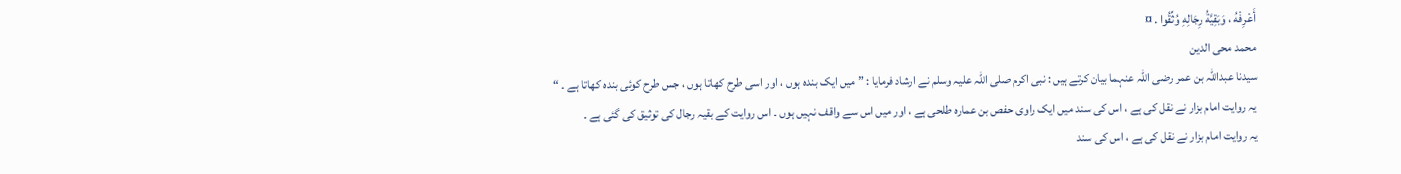أَعْرِفْهُ ، وَبَقِيَّةُ رِجَالِهِ وُثِّقُوا . ¤
محمد محی الدین
سیدنا عبداللہ بن عمر رضی اللہ عنہما بیان کرتے ہیں : نبی اکرم صلی اللہ علیہ وسلم نے ارشاد فرمایا : ” میں ایک بندہ ہوں ، اور اسی طرح کھاتا ہوں ، جس طرح کوئی بندہ کھاتا ہے ۔ “
یہ روایت امام بزار نے نقل کی ہے ، اس کی سند میں ایک راوی حفص بن عمارہ طلحی ہے ، اور میں اس سے واقف نہیں ہوں ۔ اس روایت کے بقیہ رجال کی توثیق کی گئی ہے ۔
یہ روایت امام بزار نے نقل کی ہے ، اس کی سند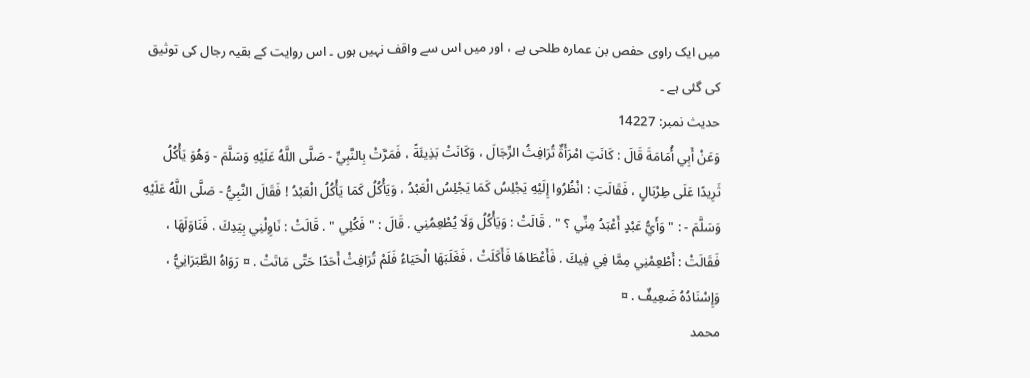میں ایک راوی حفص بن عمارہ طلحی ہے ، اور میں اس سے واقف نہیں ہوں ۔ اس روایت کے بقیہ رجال کی توثیق کی گئی ہے ۔
حدیث نمبر: 14227
وَعَنْ أَبِي أُمَامَةَ قَالَ : كَانَتِ امْرَأَةٌ تُرَافِثُ الرِّجَالَ ، وَكَانَتْ بَذِيئَةً ، فَمَرَّتْ بِالنَّبِيِّ - صَلَّى اللَّهُ عَلَيْهِ وَسَلَّمَ - وَهُوَ يَأْكُلُ ثَرِيدًا عَلَى طِرْبَالٍ ، فَقَالَتِ : انْظُرُوا إِلَيْهِ يَجْلِسُ كَمَا يَجْلِسُ الْعَبْدُ ، وَيَأْكُلُ كَمَا يَأْكُلُ الْعَبْدُ ! فَقَالَ النَّبِيُّ - صَلَّى اللَّهُ عَلَيْهِ وَسَلَّمَ - : " وَأَيُّ عَبْدٍ أَعْبَدُ مِنِّي ؟ " . قَالَتْ : وَيَأْكُلُ وَلَا يُطْعِمُنِي . قَالَ : " فَكُلِي " . قَالَتْ : نَاوِلْنِي بِيَدِكَ . فَنَاوَلَهَا ، فَقَالَتْ : أَطْعِمْنِي مِمَّا فِي فِيكَ . فَأَعْطَاهَا فَأَكَلَتْ ، فَغَلَبَهَا الْحَيَاءُ فَلَمْ تُرَافِثْ أَحَدًا حَتَّى مَاتَتْ . ¤ رَوَاهُ الطَّبَرَانِيُّ ، وَإِسْنَادُهُ ضَعِيفٌ . ¤
محمد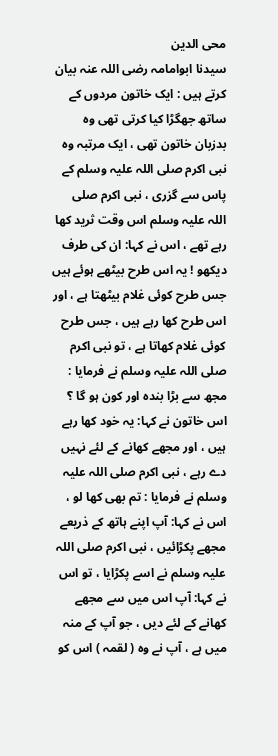محی الدین
سیدنا ابوامامہ رضی اللہ عنہ بیان کرتے ہیں : ایک خاتون مردوں کے ساتھ جھگڑا کیا کرتی تھی وہ بدزبان خاتون تھی ، ایک مرتبہ وہ نبی اکرم صلی اللہ علیہ وسلم کے پاس سے گزری ، نبی اکرم صلی اللہ علیہ وسلم اس وقت ثرید کھا رہے تھے ، اس نے کہا: ان کی طرف دیکھو ! یہ اس طرح بیٹھے ہوئے ہیں جس طرح کوئی غلام بیٹھتا ہے ، اور اس طرح کھا رہے ہیں ، جس طرح کوئی غلام کھاتا ہے ، تو نبی اکرم صلی اللہ علیہ وسلم نے فرمایا : مجھ سے بڑا بندہ اور کون ہو گا ؟ اس خاتون نے کہا: یہ خود کھا رہے ہیں ، اور مجھے کھانے کے لئے نہیں دے رہے ، نبی اکرم صلی اللہ علیہ وسلم نے فرمایا : تم بھی کھا لو ، اس نے کہا: آپ اپنے ہاتھ کے ذریعے مجھے پکڑائیں ، نبی اکرم صلی اللہ علیہ وسلم نے اسے پکڑایا ، تو اس نے کہا: آپ اس میں سے مجھے کھانے کے لئے دیں ، جو آپ کے منہ میں ہے ، آپ نے وہ ( لقمہ ) اس کو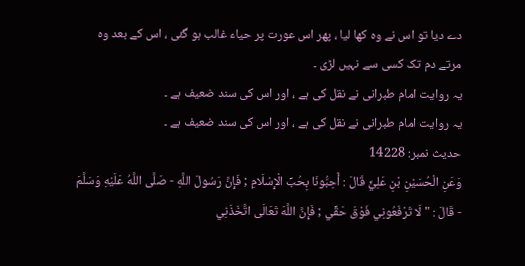دے دیا تو اس نے وہ کھا لیا ، پھر اس عورت پر حیاء غالب ہو گئی ، اس کے بعد وہ مرتے دم تک کسی سے نہیں لڑی ۔
یہ روایت امام طبرانی نے نقل کی ہے ، اور اس کی سند ضعیف ہے ۔
یہ روایت امام طبرانی نے نقل کی ہے ، اور اس کی سند ضعیف ہے ۔
حدیث نمبر: 14228
وَعَنِ الْحُسَيْنِ بْنِ عَلِيٍّ قَالَ : أَحِبُّونَا بِحُبِّ الْإِسْلَامِ ; فَإِنَّ رَسُولَ اللَّهِ - صَلَّى اللَّهُ عَلَيْهِ وَسَلَّمَ - قَالَ : " لَا تَرْفَعُونِي فَوْقَ حَقِّي ; فَإِنَّ اللَّهَ تَعَالَى اتَّخَذَنِي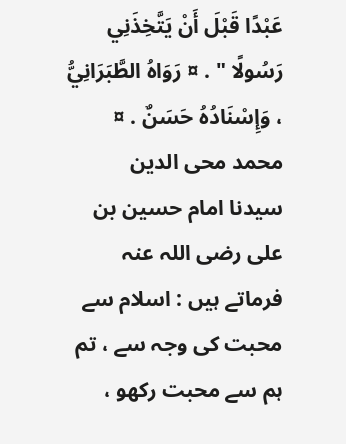عَبْدًا قَبْلَ أَنْ يَتَّخِذَنِي رَسُولًا " . ¤ رَوَاهُ الطَّبَرَانِيُّ ، وَإِسْنَادُهُ حَسَنٌ . ¤
محمد محی الدین
سیدنا امام حسین بن علی رضی اللہ عنہ فرماتے ہیں : اسلام سے محبت کی وجہ سے ، تم ہم سے محبت رکھو ،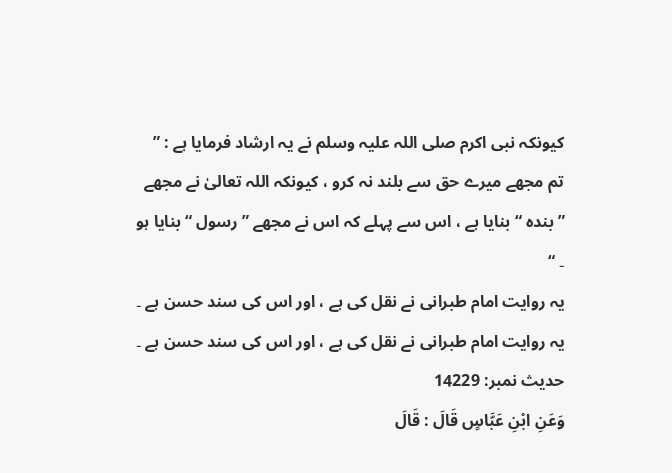کیونکہ نبی اکرم صلی اللہ علیہ وسلم نے یہ ارشاد فرمایا ہے : ” تم مجھے میرے حق سے بلند نہ کرو ، کیونکہ اللہ تعالیٰ نے مجھے ” بندہ “ بنایا ہے ، اس سے پہلے کہ اس نے مجھے ” رسول “ بنایا ہو ۔ “
یہ روایت امام طبرانی نے نقل کی ہے ، اور اس کی سند حسن ہے ۔
یہ روایت امام طبرانی نے نقل کی ہے ، اور اس کی سند حسن ہے ۔
حدیث نمبر: 14229
وَعَنِ ابْنِ عَبَّاسٍ قَالَ : قَالَ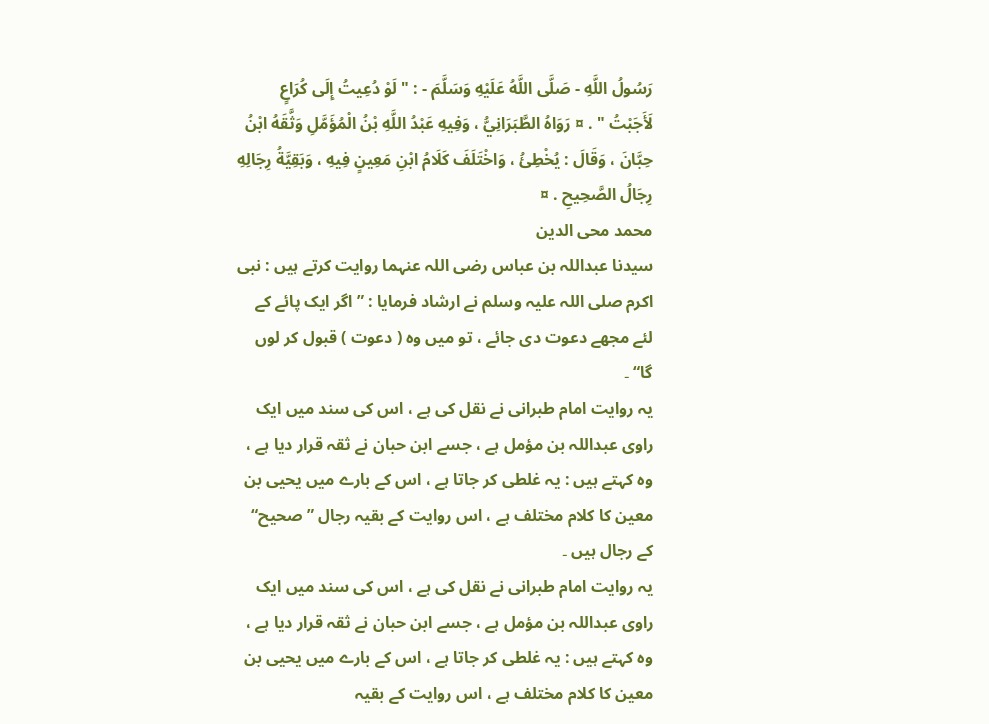رَسُولُ اللَّهِ - صَلَّى اللَّهُ عَلَيْهِ وَسَلَّمَ - : " لَوْ دُعِيتُ إِلَى كُرَاعٍ لَأَجَبْتُ " . ¤ رَوَاهُ الطَّبَرَانِيُّ ، وَفِيهِ عَبْدُ اللَّهِ بْنُ الْمُؤَمَّلِ وَثَّقَهُ ابْنُ حِبَّانَ ، وَقَالَ : يُخْطِئُ ، وَاخْتَلَفَ كَلَامُ ابْنِ مَعِينٍ فِيهِ ، وَبَقِيَّةُ رِجَالِهِ رِجَالُ الصَّحِيحِ . ¤
محمد محی الدین
سیدنا عبداللہ بن عباس رضی اللہ عنہما روایت کرتے ہیں : نبی اکرم صلی اللہ علیہ وسلم نے ارشاد فرمایا : ” اگر ایک پائے کے لئے مجھے دعوت دی جائے ، تو میں وہ ( دعوت ) قبول کر لوں گا“ ۔
یہ روایت امام طبرانی نے نقل کی ہے ، اس کی سند میں ایک راوی عبداللہ بن مؤمل ہے ، جسے ابن حبان نے ثقہ قرار دیا ہے ، وہ کہتے ہیں : یہ غلطی کر جاتا ہے ، اس کے بارے میں یحیی بن معین کا کلام مختلف ہے ، اس روایت کے بقیہ رجال ” صحیح“ کے رجال ہیں ۔
یہ روایت امام طبرانی نے نقل کی ہے ، اس کی سند میں ایک راوی عبداللہ بن مؤمل ہے ، جسے ابن حبان نے ثقہ قرار دیا ہے ، وہ کہتے ہیں : یہ غلطی کر جاتا ہے ، اس کے بارے میں یحیی بن معین کا کلام مختلف ہے ، اس روایت کے بقیہ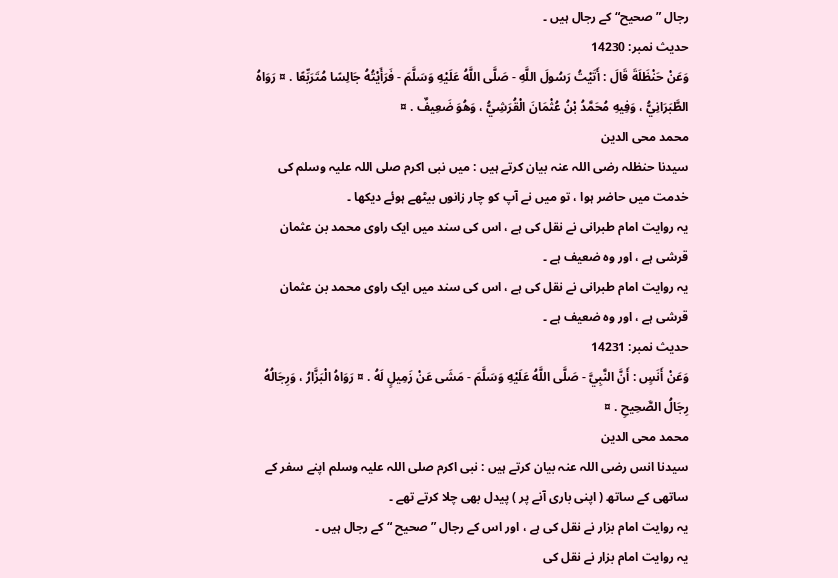رجال ” صحیح“ کے رجال ہیں ۔
حدیث نمبر: 14230
وَعَنْ حَنْظَلَةَ قَالَ : أَتَيْتُ رَسُولَ اللَّهِ - صَلَّى اللَّهُ عَلَيْهِ وَسَلَّمَ - فَرَأَيْتُهُ جَالِسًا مُتَرَبِّعًا . ¤ رَوَاهُ الطَّبَرَانِيُّ ، وَفِيهِ مُحَمَّدُ بْنُ عُثْمَانَ الْقُرَشِيُّ ، وَهُوَ ضَعِيفٌ . ¤
محمد محی الدین
سیدنا حنظلہ رضی اللہ عنہ بیان کرتے ہیں : میں نبی اکرم صلی اللہ علیہ وسلم کی خدمت میں حاضر ہوا ، تو میں نے آپ کو چار زانوں بیٹھے ہوئے دیکھا ۔
یہ روایت امام طبرانی نے نقل کی ہے ، اس کی سند میں ایک راوی محمد بن عثمان قرشی ہے ، اور وہ ضعیف ہے ۔
یہ روایت امام طبرانی نے نقل کی ہے ، اس کی سند میں ایک راوی محمد بن عثمان قرشی ہے ، اور وہ ضعیف ہے ۔
حدیث نمبر: 14231
وَعَنْ أَنَسٍ : أَنَّ النَّبِيَّ - صَلَّى اللَّهُ عَلَيْهِ وَسَلَّمَ - مَشَى عَنْ زَمِيلٍ لَهُ . ¤ رَوَاهُ الْبَزَّارُ ، وَرِجَالُهُ رِجَالُ الصَّحِيحِ . ¤
محمد محی الدین
سیدنا انس رضی اللہ عنہ بیان کرتے ہیں : نبی اکرم صلی اللہ علیہ وسلم اپنے سفر کے ساتھی کے ساتھ ( اپنی باری آنے پر ) پیدل بھی چلا کرتے تھے ۔
یہ روایت امام بزار نے نقل کی ہے ، اور اس کے رجال ” صحیح “ کے رجال ہیں ۔
یہ روایت امام بزار نے نقل کی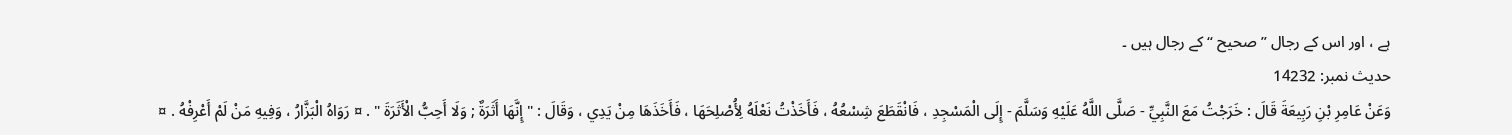ہے ، اور اس کے رجال ” صحیح “ کے رجال ہیں ۔
حدیث نمبر: 14232
وَعَنْ عَامِرِ بْنِ رَبِيعَةَ قَالَ : خَرَجْتُ مَعَ النَّبِيِّ - صَلَّى اللَّهُ عَلَيْهِ وَسَلَّمَ - إِلَى الْمَسْجِدِ ، فَانْقَطَعَ شِسْعُهُ ، فَأَخَذْتُ نَعْلَهُ لِأُصْلِحَهَا ، فَأَخَذَهَا مِنْ يَدِي ، وَقَالَ : " إِنَّهَا أَثَرَةٌ ; وَلَا أَحِبُّ الْأَثَرَةَ " . ¤ رَوَاهُ الْبَزَّارُ ، وَفِيهِ مَنْ لَمْ أَعْرِفْهُ . ¤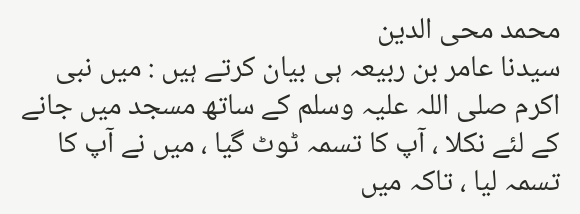محمد محی الدین
سیدنا عامر بن ربیعہ ہی بیان کرتے ہیں : میں نبی اکرم صلی اللہ علیہ وسلم کے ساتھ مسجد میں جانے کے لئے نکلا ، آپ کا تسمہ ٹوٹ گیا ، میں نے آپ کا تسمہ لیا ، تاکہ میں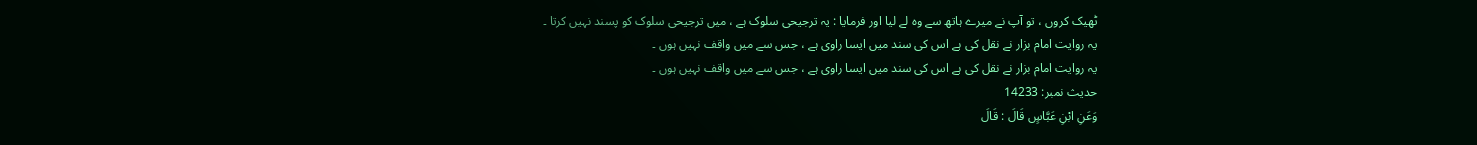ٹھیک کروں ، تو آپ نے میرے ہاتھ سے وہ لے لیا اور فرمایا : یہ ترجیحی سلوک ہے ، میں ترجیحی سلوک کو پسند نہیں کرتا ۔
یہ روایت امام بزار نے نقل کی ہے اس کی سند میں ایسا راوی ہے ، جس سے میں واقف نہیں ہوں ۔
یہ روایت امام بزار نے نقل کی ہے اس کی سند میں ایسا راوی ہے ، جس سے میں واقف نہیں ہوں ۔
حدیث نمبر: 14233
وَعَنِ ابْنِ عَبَّاسٍ قَالَ : قَالَ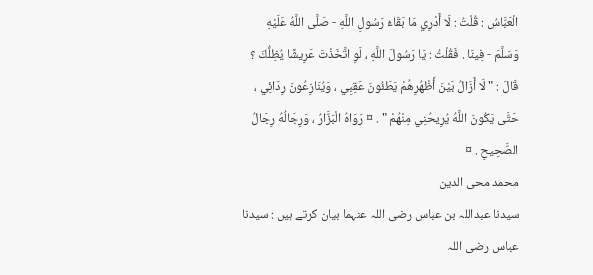الْعَبَّاسُ : قُلْتُ : لَا أَدْرِي مَا بَقَاءُ رَسُولِ اللَّهِ - صَلَّى اللَّهُ عَلَيْهِ وَسَلَّمَ - فِينَا . فَقُلْتُ : يَا رَسُولَ اللَّهِ ، لَوِ اتَّخَذْتَ عَرِيشًا يُظِلُّكَ ؟ قَالَ : " لَا أَزَالُ بَيْنَ أَظْهُرِهُمْ يَطَئُونَ عَقِبِي ، وَيُنَازِعُونَ رِدَائِي ، حَتَّى يَكُونَ اللَّهُ يُرِيحُنِي مِنْهُمْ " . ¤ رَوَاهُ الْبَزَّارُ ، وَرِجَالُهُ رِجَالُ الصَّحِيحِ . ¤
محمد محی الدین
سیدنا عبداللہ بن عباس رضی اللہ عنہما بیان کرتے ہیں : سیدنا عباس رضی اللہ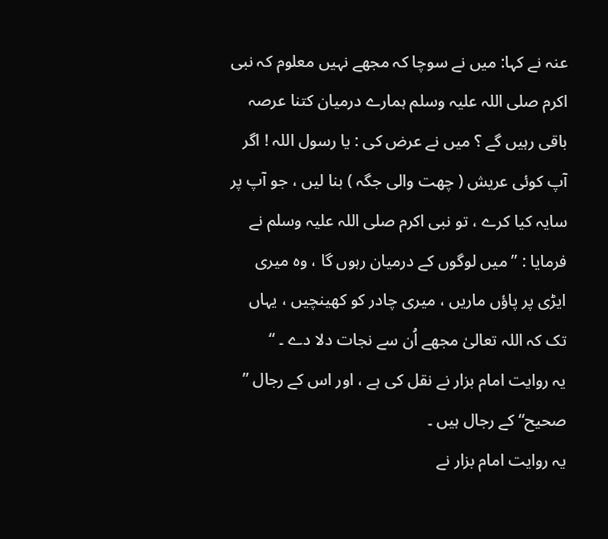عنہ نے کہا: میں نے سوچا کہ مجھے نہیں معلوم کہ نبی اکرم صلی اللہ علیہ وسلم ہمارے درمیان کتنا عرصہ باقی رہیں گے ؟ میں نے عرض کی : یا رسول اللہ ! اگر آپ کوئی عریش ( چھت والی جگہ ) بنا لیں ، جو آپ پر سایہ کیا کرے ، تو نبی اکرم صلی اللہ علیہ وسلم نے فرمایا : ” میں لوگوں کے درمیان رہوں گا ، وہ میری ایڑی پر پاؤں ماریں ، میری چادر کو کھینچیں ، یہاں تک کہ اللہ تعالیٰ مجھے اُن سے نجات دلا دے ۔ “
یہ روایت امام بزار نے نقل کی ہے ، اور اس کے رجال ” صحیح“ کے رجال ہیں ۔
یہ روایت امام بزار نے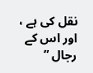نقل کی ہے ، اور اس کے رجال ”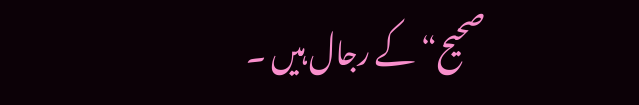صحیح“ کے رجال ہیں ۔